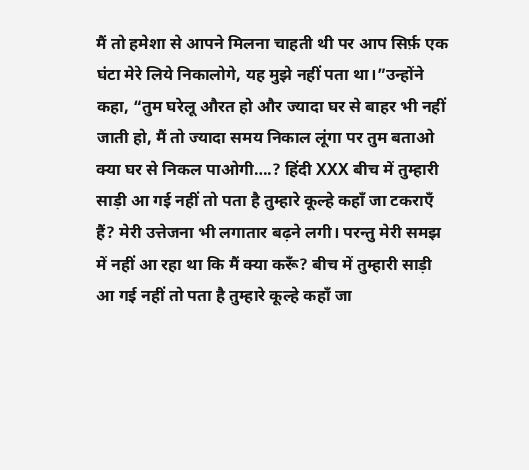मैं तो हमेशा से आपने मिलना चाहती थी पर आप सिर्फ़ एक घंटा मेरे लिये निकालोगे, यह मुझे नहीं पता था।”उन्होंने कहा, “तुम घरेलू औरत हो और ज्यादा घर से बाहर भी नहीं जाती हो, मैं तो ज्यादा समय निकाल लूंगा पर तुम बताओ क्या घर से निकल पाओगी….? हिंदी XXX बीच में तुम्हारी साड़ी आ गई नहीं तो पता है तुम्हारे कूल्हे कहाँ जा टकराएँ हैं? मेरी उत्तेजना भी लगातार बढ़ने लगी। परन्तु मेरी समझ में नहीं आ रहा था कि मैं क्या करूँ? बीच में तुम्हारी साड़ी आ गई नहीं तो पता है तुम्हारे कूल्हे कहाँ जा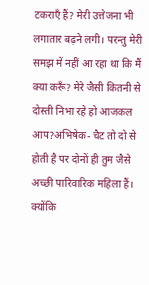टकराएँ हैं? मेरी उत्तेजना भी लगातार बढ़ने लगी। परन्तु मेरी समझ में नहीं आ रहा था कि मैं क्या करूँ? मेरे जैसी कितनी से दोस्ती निभा रहे हो आजकल आप?अभिषेक- चैट तो दो से होती है पर दोनों ही तुम जैसे अच्छी पारिवारिक महिला हैं। क्योंकि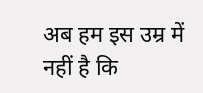अब हम इस उम्र में नहीं है कि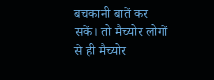बचकानी बातें कर सकें। तो मैच्योर लोगों से ही मैच्योर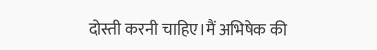दोस्ती करनी चाहिए।मैं अभिषेक की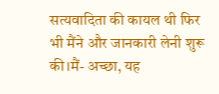सत्यवादिता की कायल थी फिर भी मैंने और जानकारी लेनी शुरू की।मैं- अच्छा, यह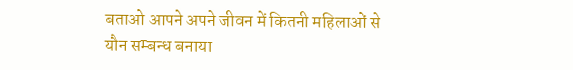बताओ आपने अपने जीवन में कितनी महिलाओं से यौन सम्बन्ध बनाया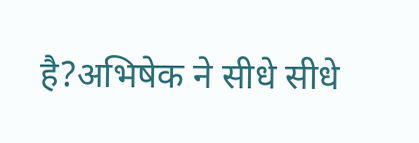है?अभिषेक ने सीधे सीधे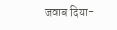जवाब दिया-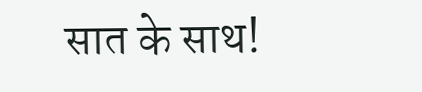सात के साथ!